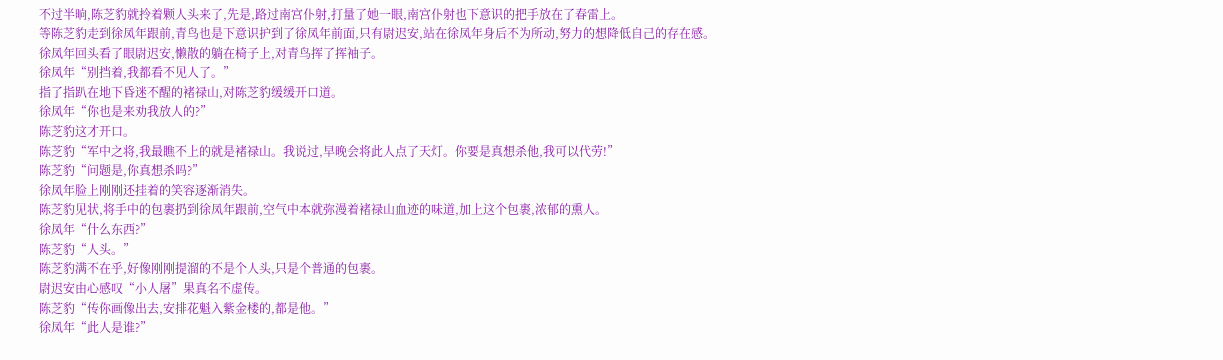不过半晌,陈芝豹就拎着颗人头来了,先是,路过南宫仆射,打量了她一眼,南宫仆射也下意识的把手放在了春雷上。
等陈芝豹走到徐凤年跟前,青鸟也是下意识护到了徐凤年前面,只有尉迟安,站在徐凤年身后不为所动,努力的想降低自己的存在感。
徐凤年回头看了眼尉迟安,懒散的躺在椅子上,对青鸟挥了挥袖子。
徐凤年“别挡着,我都看不见人了。”
指了指趴在地下昏迷不醒的褚禄山,对陈芝豹缓缓开口道。
徐凤年“你也是来劝我放人的?”
陈芝豹这才开口。
陈芝豹“军中之将,我最瞧不上的就是褚禄山。我说过,早晚会将此人点了天灯。你要是真想杀他,我可以代劳!”
陈芝豹“问题是,你真想杀吗?”
徐凤年脸上刚刚还挂着的笑容逐渐消失。
陈芝豹见状,将手中的包裹扔到徐凤年跟前,空气中本就弥漫着褚禄山血迹的味道,加上这个包裹,浓郁的熏人。
徐凤年“什么东西?”
陈芝豹“人头。”
陈芝豹满不在乎,好像刚刚提溜的不是个人头,只是个普通的包裹。
尉迟安由心感叹“小人屠”果真名不虚传。
陈芝豹“传你画像出去,安排花魁入紫金楼的,都是他。”
徐凤年“此人是谁?”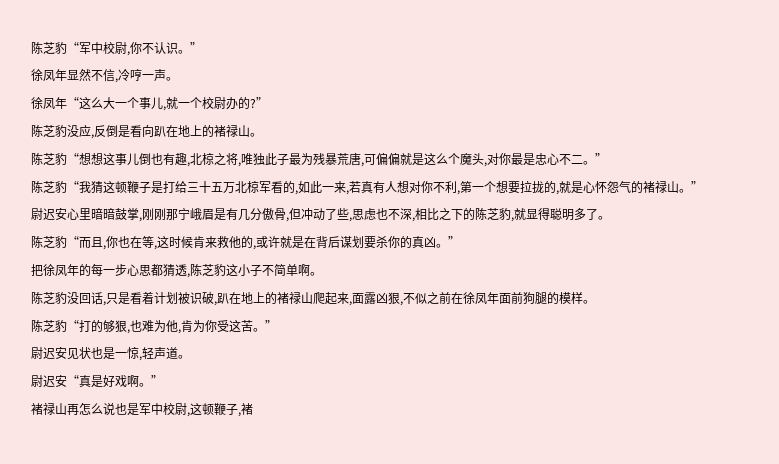陈芝豹“军中校尉,你不认识。”
徐凤年显然不信,冷哼一声。
徐凤年“这么大一个事儿,就一个校尉办的?”
陈芝豹没应,反倒是看向趴在地上的褚禄山。
陈芝豹“想想这事儿倒也有趣,北椋之将,唯独此子最为残暴荒唐,可偏偏就是这么个魔头,对你最是忠心不二。”
陈芝豹“我猜这顿鞭子是打给三十五万北椋军看的,如此一来,若真有人想对你不利,第一个想要拉拢的,就是心怀怨气的褚禄山。”
尉迟安心里暗暗鼓掌,刚刚那宁峨眉是有几分傲骨,但冲动了些,思虑也不深,相比之下的陈芝豹,就显得聪明多了。
陈芝豹“而且,你也在等,这时候肯来救他的,或许就是在背后谋划要杀你的真凶。”
把徐凤年的每一步心思都猜透,陈芝豹这小子不简单啊。
陈芝豹没回话,只是看着计划被识破,趴在地上的褚禄山爬起来,面露凶狠,不似之前在徐凤年面前狗腿的模样。
陈芝豹“打的够狠,也难为他,肯为你受这苦。”
尉迟安见状也是一惊,轻声道。
尉迟安“真是好戏啊。”
褚禄山再怎么说也是军中校尉,这顿鞭子,褚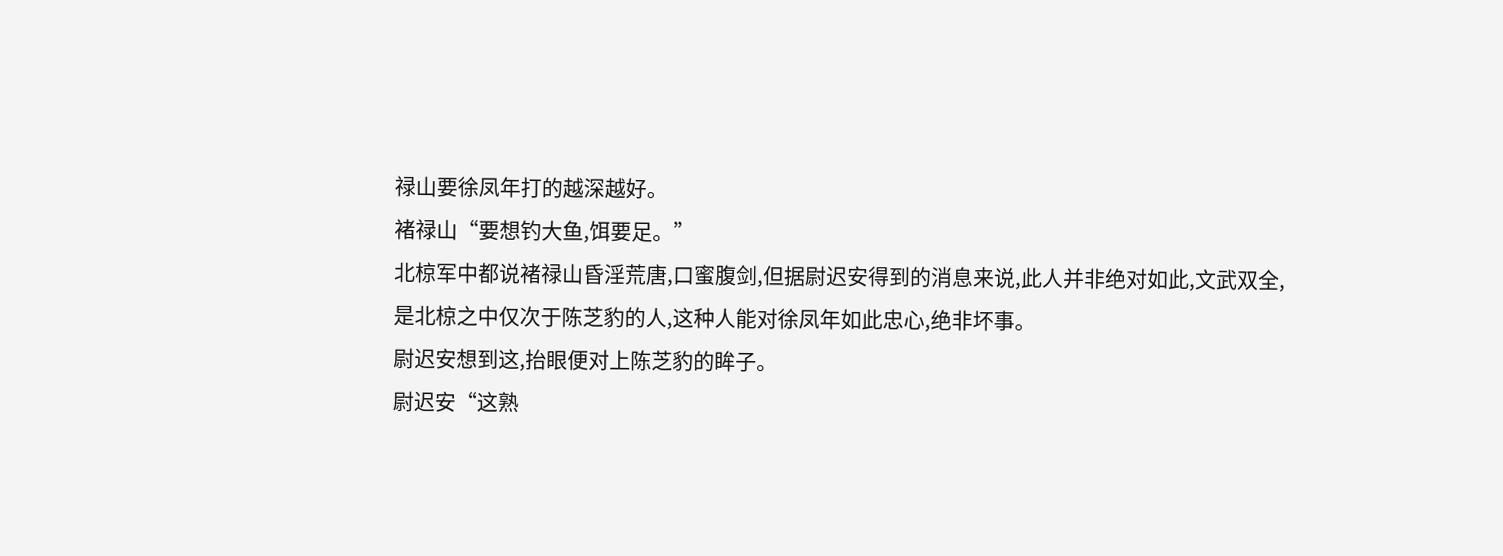禄山要徐凤年打的越深越好。
褚禄山“要想钓大鱼,饵要足。”
北椋军中都说褚禄山昏淫荒唐,口蜜腹剑,但据尉迟安得到的消息来说,此人并非绝对如此,文武双全,是北椋之中仅次于陈芝豹的人,这种人能对徐凤年如此忠心,绝非坏事。
尉迟安想到这,抬眼便对上陈芝豹的眸子。
尉迟安“这熟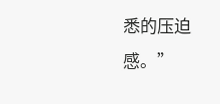悉的压迫感。”